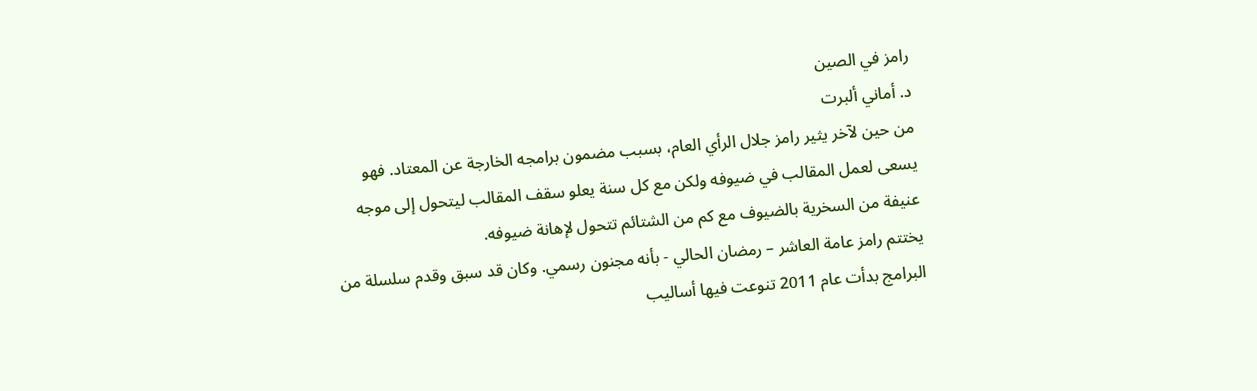رامز في الصين
د. أماني ألبرت
من حين لآخر يثير رامز جلال الرأي العام، بسبب مضمون برامجه الخارجة عن المعتاد. فهو يسعى لعمل المقالب في ضيوفه ولكن مع كل سنة يعلو سقف المقالب ليتحول إلى موجه عنيفة من السخرية بالضيوف مع كم من الشتائم تتحول لإهانة ضيوفه.
يختتم رامز عامة العاشر – رمضان الحالي - بأنه مجنون رسمي. وكان قد سبق وقدم سلسلة من البرامج بدأت عام 2011 تنوعت فيها أساليب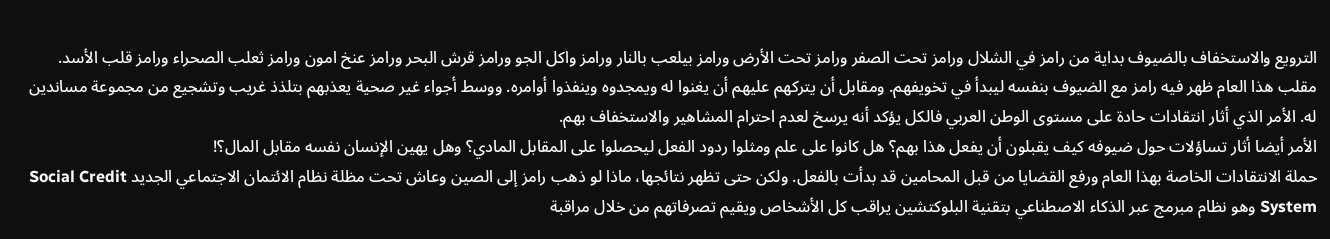الترويع والاستخفاف بالضيوف بداية من رامز في الشلال ورامز تحت الصفر ورامز تحت الأرض ورامز بيلعب بالنار ورامز واكل الجو ورامز قرش البحر ورامز عنخ امون ورامز ثعلب الصحراء ورامز قلب الأسد.
مقلب هذا العام ظهر فيه رامز مع الضيوف بنفسه ليبدأ في تخويفهم. ومقابل أن يتركهم عليهم أن يغنوا له ويمجدوه وينفذوا أوامره. ووسط أجواء غير صحية يعذبهم بتلذذ غريب وتشجيع من مجموعة مساندين له. الأمر الذي أثار انتقادات حادة على مستوى الوطن العربي فالكل يؤكد أنه يرسخ لعدم احترام المشاهير والاستخفاف بهم.
الأمر أيضا أثار تساؤلات حول ضيوفه كيف يقبلون أن يفعل هذا بهم؟ هل كانوا على علم ومثلوا ردود الفعل ليحصلوا على المقابل المادي؟ وهل يهين الإنسان نفسه مقابل المال؟!
حملة الانتقادات الخاصة بهذا العام ورفع القضايا من قبل المحامين قد بدأت بالفعل. ولكن حتى تظهر نتائجها، ماذا لو ذهب رامز إلى الصين وعاش تحت مظلة نظام الائتمان الاجتماعي الجديد Social Credit System وهو نظام مبرمج عبر الذكاء الاصطناعي بتقنية البلوكتشين يراقب كل الأشخاص ويقيم تصرفاتهم من خلال مراقبة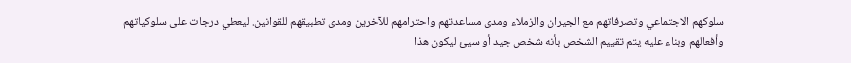سلوكهم الاجتماعي وتصرفاتهم مع الجيران والزملاء ومدى مساعدتهم واحترامهم للآخرين ومدى تطبيقهم للقوانين. ليعطي درجات على سلوكياتهم وأفعالهم وبناء عليه يتم تقييم الشخص بأنه شخص جيد أو سيئ ليكون هذا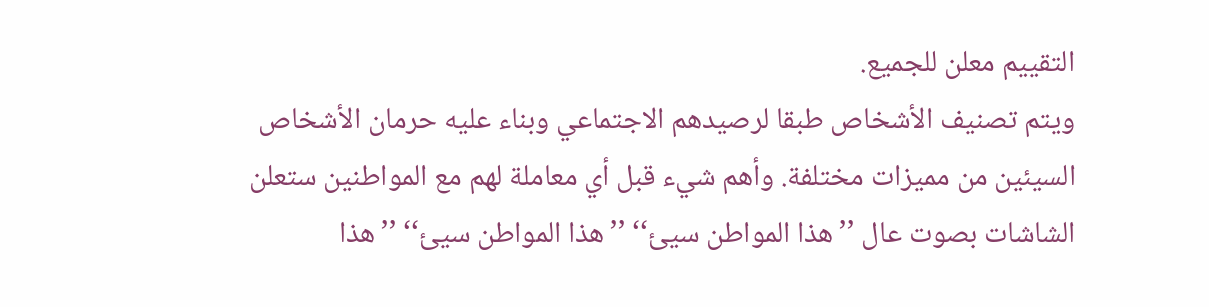التقييم معلن للجميع.
ويتم تصنيف الأشخاص طبقا لرصيدهم الاجتماعي وبناء عليه حرمان الأشخاص السيئين من مميزات مختلفة. وأهم شيء قبل أي معاملة لهم مع المواطنين ستعلن الشاشات بصوت عال ’’هذا المواطن سيئ‘‘ ’’هذا المواطن سيئ‘‘ ’’هذا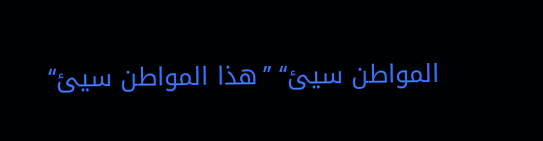المواطن سيئ‘‘ ’’هذا المواطن سيئ‘‘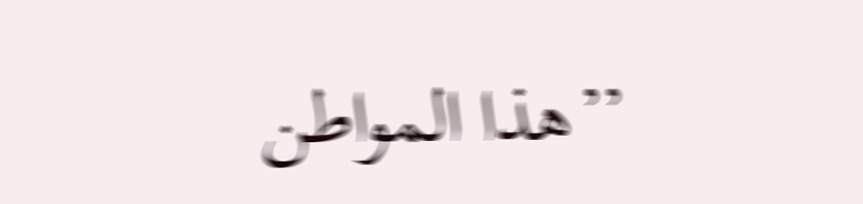’’هذا المواطن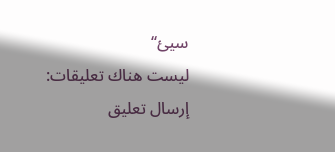سيئ‘‘
ليست هناك تعليقات:
إرسال تعليق